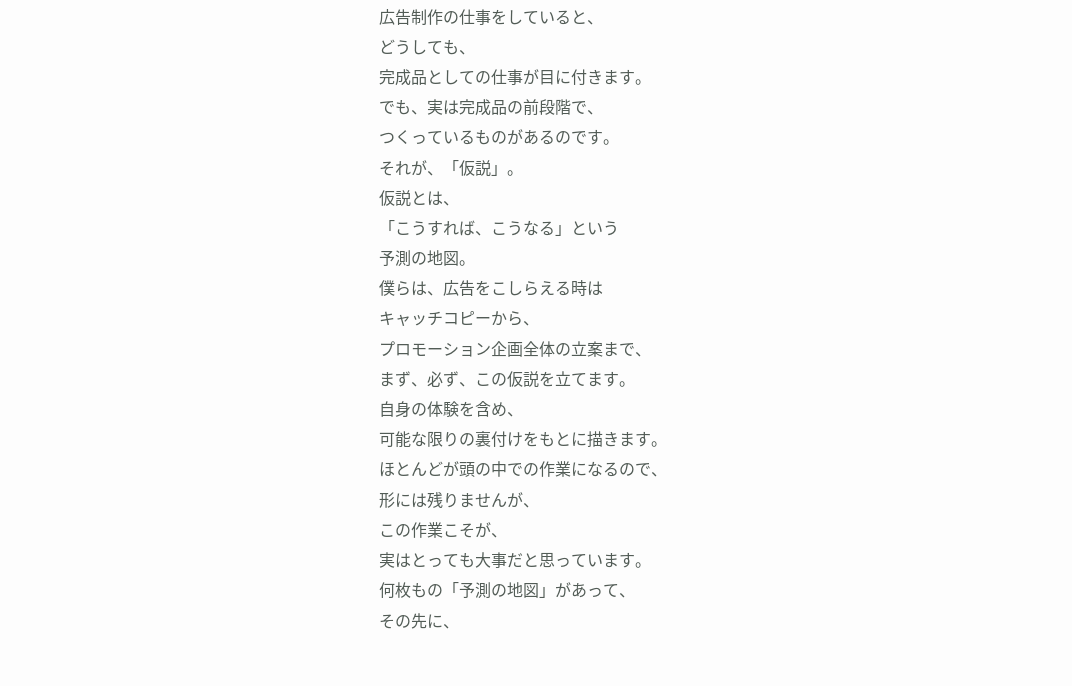広告制作の仕事をしていると、
どうしても、
完成品としての仕事が目に付きます。
でも、実は完成品の前段階で、
つくっているものがあるのです。
それが、「仮説」。
仮説とは、
「こうすれば、こうなる」という
予測の地図。
僕らは、広告をこしらえる時は
キャッチコピーから、
プロモーション企画全体の立案まで、
まず、必ず、この仮説を立てます。
自身の体験を含め、
可能な限りの裏付けをもとに描きます。
ほとんどが頭の中での作業になるので、
形には残りませんが、
この作業こそが、
実はとっても大事だと思っています。
何枚もの「予測の地図」があって、
その先に、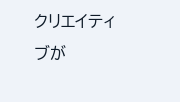クリエイティブが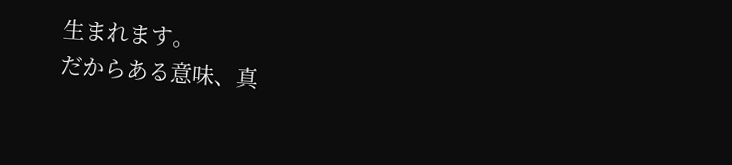生まれます。
だからある意味、真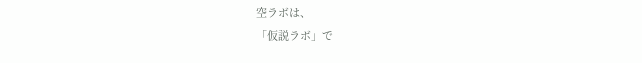空ラボは、
「仮説ラボ」で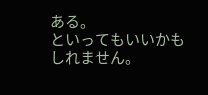ある。
といってもいいかもしれません。